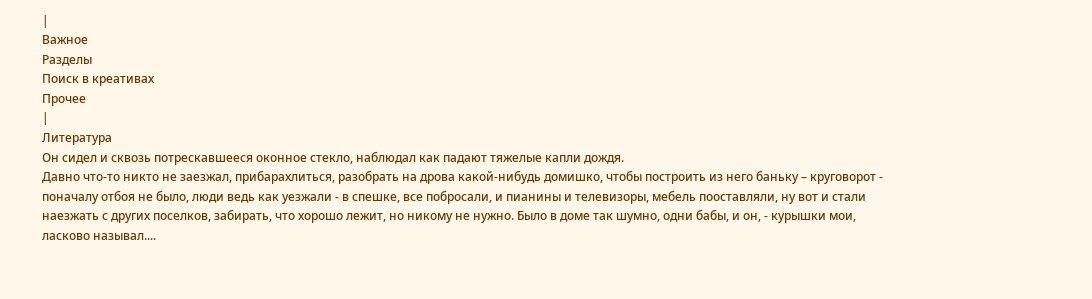|
Важное
Разделы
Поиск в креативах
Прочее
|
Литература
Он сидел и сквозь потрескавшееся оконное стекло, наблюдал как падают тяжелые капли дождя.
Давно что-то никто не заезжал, прибарахлиться, разобрать на дрова какой-нибудь домишко, чтобы построить из него баньку – круговорот - поначалу отбоя не было, люди ведь как уезжали - в спешке, все побросали, и пианины и телевизоры, мебель пооставляли, ну вот и стали наезжать с других поселков, забирать, что хорошо лежит, но никому не нужно. Было в доме так шумно, одни бабы, и он, - курышки мои, ласково называл....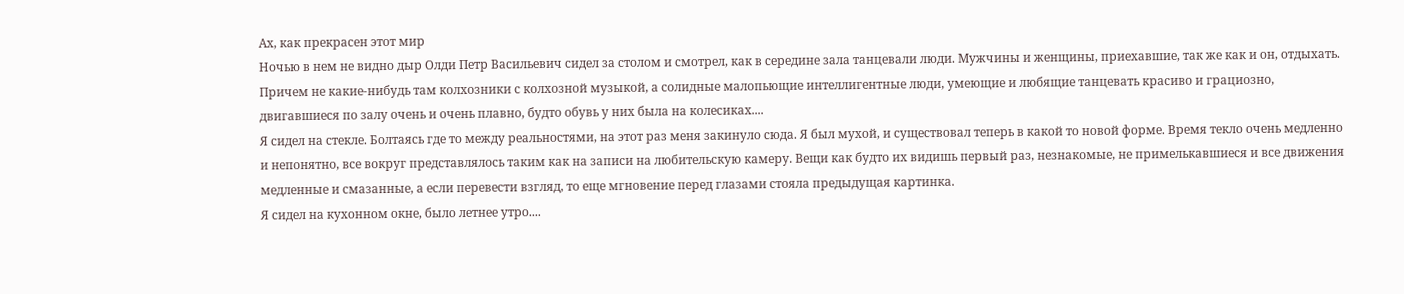Ах, как прекрасен этот мир
Ночью в нем не видно дыр Олди Петр Васильевич сидел за столом и смотрел, как в середине зала танцевали люди. Мужчины и женщины, приехавшие, так же как и он, отдыхать. Причем не какие-нибудь там колхозники с колхозной музыкой, а солидные малопьющие интеллигентные люди, умеющие и любящие танцевать красиво и грациозно, двигавшиеся по залу очень и очень плавно, будто обувь у них была на колесиках....
Я сидел на стекле. Болтаясь где то между реальностями, на этот раз меня закинуло сюда. Я был мухой, и существовал теперь в какой то новой форме. Время текло очень медленно и непонятно, все вокруг представлялось таким как на записи на любительскую камеру. Вещи как будто их видишь первый раз, незнакомые, не примелькавшиеся и все движения медленные и смазанные, а если перевести взгляд, то еще мгновение перед глазами стояла предыдущая картинка.
Я сидел на кухонном окне, было летнее утро....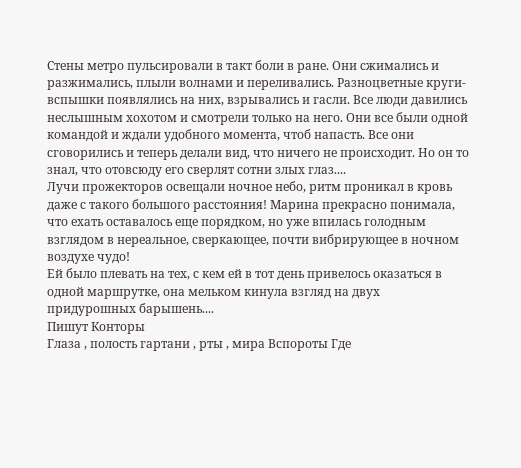Стены метро пульсировали в такт боли в ране. Они сжимались и разжимались, плыли волнами и переливались. Разноцветные круги- вспышки появлялись на них, взрывались и гасли. Все люди давились неслышным хохотом и смотрели только на него. Они все были одной командой и ждали удобного момента, чтоб напасть. Все они сговорились и теперь делали вид, что ничего не происходит. Но он то знал, что отовсюду его сверлят сотни злых глаз....
Лучи прожекторов освещали ночное небо, ритм проникал в кровь даже с такого большого расстояния! Марина прекрасно понимала, что ехать оставалось еще порядком, но уже впилась голодным взглядом в нереальное, сверкающее, почти вибрирующее в ночном воздухе чудо!
Ей было плевать на тех, с кем ей в тот день привелось оказаться в одной маршрутке, она мельком кинула взгляд на двух придурошных барышень....
Пишут Конторы
Глаза , полость гартани , рты , мира Вспороты Где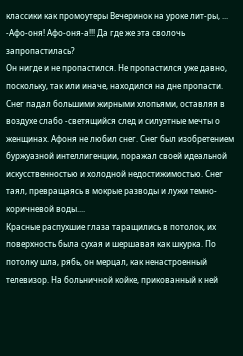классики как промоутеры Вечеринок на уроке лит-ры, ...
-Афо-оня! Афо-оня-а!!! Да где же эта сволочь запропастилась?
Он нигде и не пропастился. Не пропастился уже давно, поскольку, так или иначе, находился на дне пропасти. Снег падал большими жирными хлопьями, оставляя в воздухе слабо -светящийся след и силуэтные мечты о женщинах. Афоня не любил снег. Снег был изобретением буржуазной интеллигенции, поражал своей идеальной искусственностью и холодной недостижимостью. Снег таял, превращаясь в мокрые разводы и лужи темно-коричневой воды....
Красные распухшие глаза таращились в потолок, их поверхность была сухая и шершавая как шкурка. По потолку шла, рябь, он мерцал, как ненастроенный телевизор. На больничной койке, прикованный к ней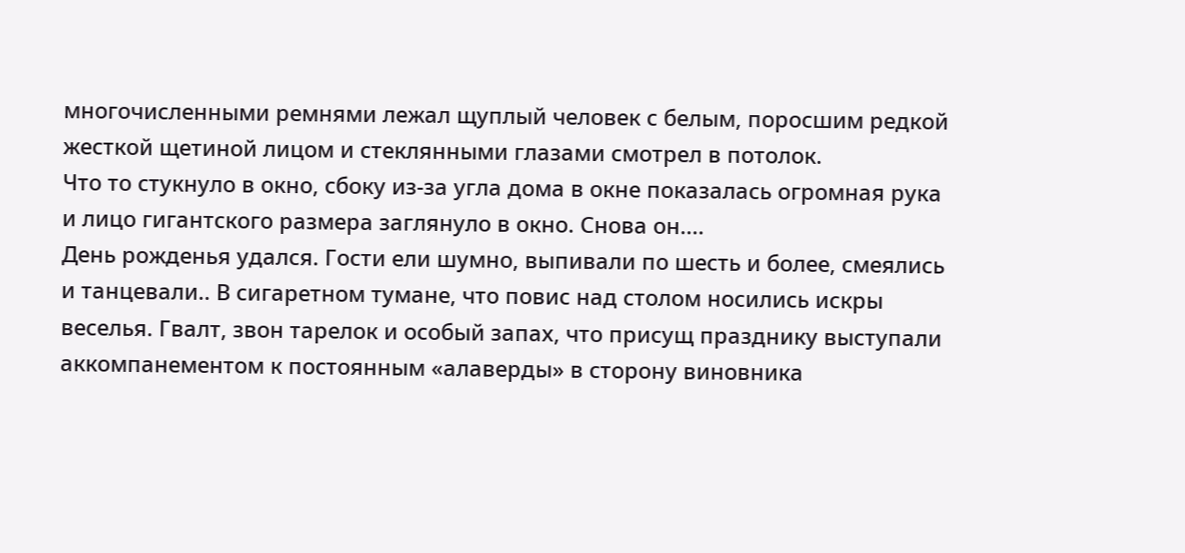многочисленными ремнями лежал щуплый человек с белым, поросшим редкой жесткой щетиной лицом и стеклянными глазами смотрел в потолок.
Что то стукнуло в окно, сбоку из-за угла дома в окне показалась огромная рука и лицо гигантского размера заглянуло в окно. Снова он....
День рожденья удался. Гости ели шумно, выпивали по шесть и более, смеялись и танцевали.. В сигаретном тумане, что повис над столом носились искры веселья. Гвалт, звон тарелок и особый запах, что присущ празднику выступали аккомпанементом к постоянным «алаверды» в сторону виновника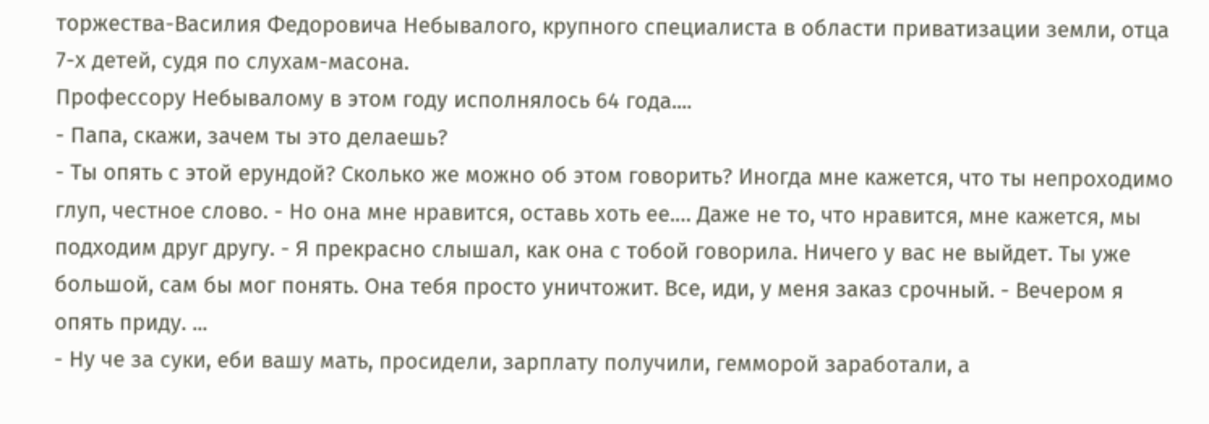торжества-Василия Федоровича Небывалого, крупного специалиста в области приватизации земли, отца 7-х детей, судя по слухам-масона.
Профессору Небывалому в этом году исполнялось 64 года....
- Папа, скажи, зачем ты это делаешь?
- Ты опять с этой ерундой? Сколько же можно об этом говорить? Иногда мне кажется, что ты непроходимо глуп, честное слово. - Но она мне нравится, оставь хоть ее.… Даже не то, что нравится, мне кажется, мы подходим друг другу. - Я прекрасно слышал, как она с тобой говорила. Ничего у вас не выйдет. Ты уже большой, сам бы мог понять. Она тебя просто уничтожит. Все, иди, у меня заказ срочный. - Вечером я опять приду. ...
- Ну че за суки, еби вашу мать, просидели, зарплату получили, гемморой заработали, а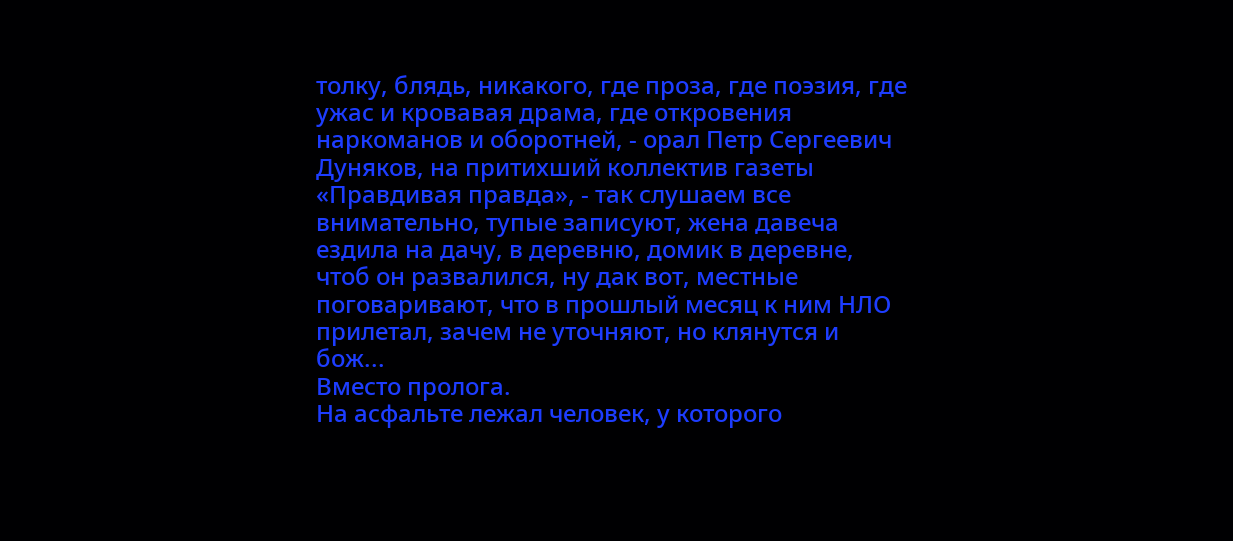толку, блядь, никакого, где проза, где поэзия, где ужас и кровавая драма, где откровения наркоманов и оборотней, - орал Петр Сергеевич Дуняков, на притихший коллектив газеты «Правдивая правда», - так слушаем все внимательно, тупые записуют, жена давеча ездила на дачу, в деревню, домик в деревне, чтоб он развалился, ну дак вот, местные поговаривают, что в прошлый месяц к ним НЛО прилетал, зачем не уточняют, но клянутся и бож...
Вместо пролога.
На асфальте лежал человек, у которого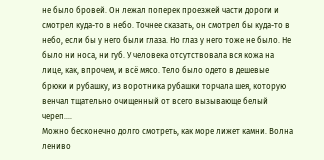не было бровей. Он лежал поперек проезжей части дороги и смотрел куда-то в небо. Точнее сказать, он смотрел бы куда-то в небо, если бы у него были глаза. Но глаз у него тоже не было. Не было ни носа, ни губ. У человека отсутствовала вся кожа на лице, как, впрочем, и всё мясо. Тело было одето в дешевые брюки и рубашку, из воротника рубашки торчала шея, которую венчал тщательно очищенный от всего вызывающе белый череп....
Можно бесконечно долго смотреть, как море лижет камни. Волна лениво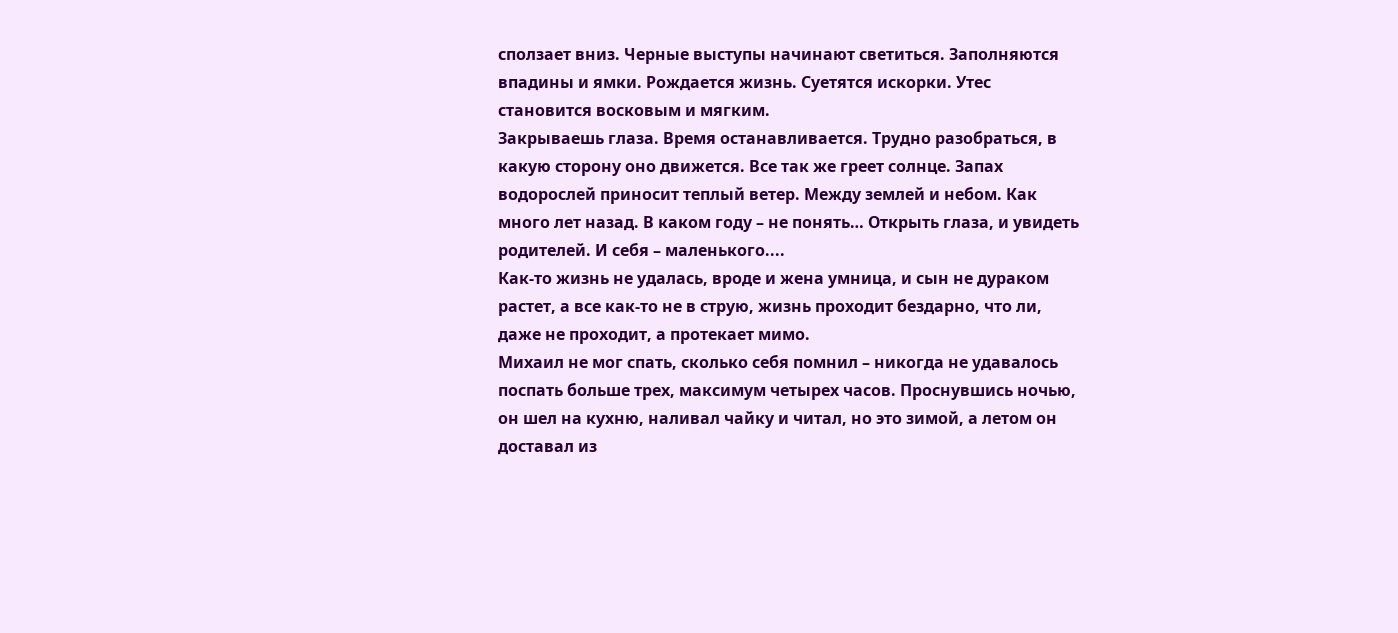сползает вниз. Черные выступы начинают светиться. Заполняются впадины и ямки. Рождается жизнь. Суетятся искорки. Утес становится восковым и мягким.
Закрываешь глаза. Время останавливается. Трудно разобраться, в какую сторону оно движется. Все так же греет солнце. Запах водорослей приносит теплый ветер. Между землей и небом. Как много лет назад. В каком году – не понять… Открыть глаза, и увидеть родителей. И себя – маленького....
Как-то жизнь не удалась, вроде и жена умница, и сын не дураком растет, а все как-то не в струю, жизнь проходит бездарно, что ли, даже не проходит, а протекает мимо.
Михаил не мог спать, сколько себя помнил – никогда не удавалось поспать больше трех, максимум четырех часов. Проснувшись ночью, он шел на кухню, наливал чайку и читал, но это зимой, а летом он доставал из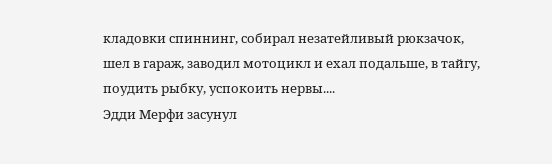кладовки спиннинг, собирал незатейливый рюкзачок, шел в гараж, заводил мотоцикл и ехал подальше, в тайгу, поудить рыбку, успокоить нервы....
Эдди Мерфи засунул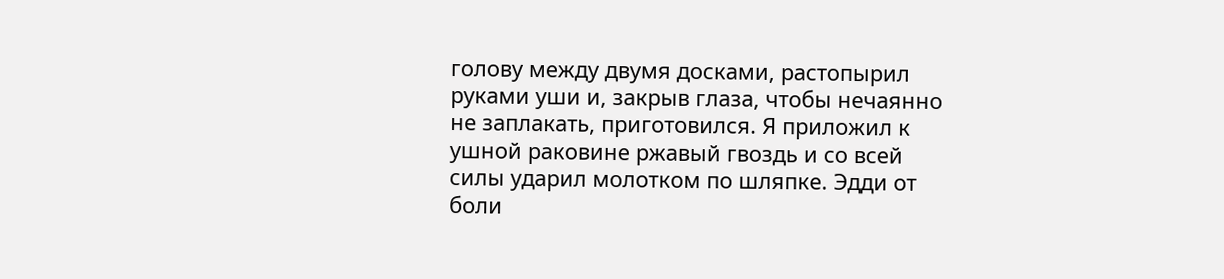голову между двумя досками, растопырил руками уши и, закрыв глаза, чтобы нечаянно не заплакать, приготовился. Я приложил к ушной раковине ржавый гвоздь и со всей силы ударил молотком по шляпке. Эдди от боли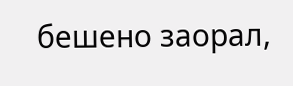бешено заорал,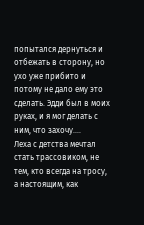попытался дернуться и отбежать в сторону, но ухо уже прибито и потому не дало ему это сделать. Эдди был в моих руках, и я мог делать с ним, что захочу....
Леха с детства мечтал стать трассовиком, не тем, кто всегда на тросу, а настоящим, как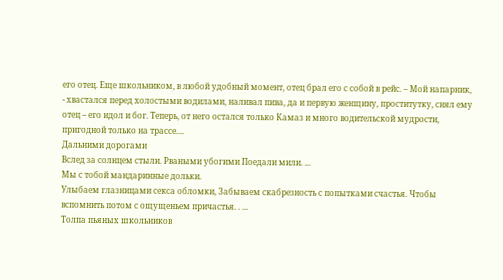его отец. Еще школьником, в любой удобный момент, отец брал его с собой в рейс. – Мой напарник, - хвастался перед холостыми водилами, наливал пива, да и первую женщину, проститутку, снял ему отец – его идол и бог. Теперь, от него остался только Камаз и много водительской мудрости, пригодной только на трассе....
Дальними дорогами
Вслед за солнцем стыли. Рваными убогими Поедали мили. ...
Мы с тобой мандаринные дольки.
Улыбаем глазницами секса обломки, Забываем скабрезность с попытками счастья. Чтобы вспомнить потом с ощущеньем причастья. . ...
Толпа пьяных школьников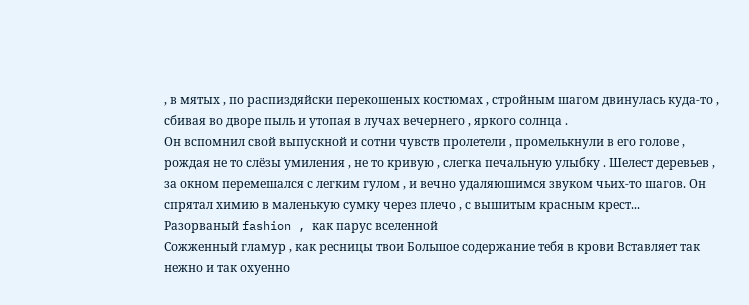, в мятых , по распиздяйски перекошеных костюмах , стройным шагом двинулась куда-то , сбивая во дворе пыль и утопая в лучах вечернего , яркого солнца .
Он вспомнил свой выпускной и сотни чувств пролетели , промелькнули в его голове , рождая не то слёзы умиления , не то кривую , слегка печальную улыбку . Шелест деревьев , за окном перемешался с легким гулом , и вечно удаляюшимся звуком чьих-то шагов. Он спрятал химию в маленькую сумку через плечо , с вышитым красным крест...
Разорваный fashion , как парус вселенной
Сожженный гламур , как ресницы твои Большое содержание тебя в крови Вставляет так нежно и так охуенно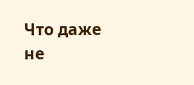Что даже не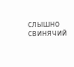слышно свинячий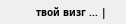твой визг ... |